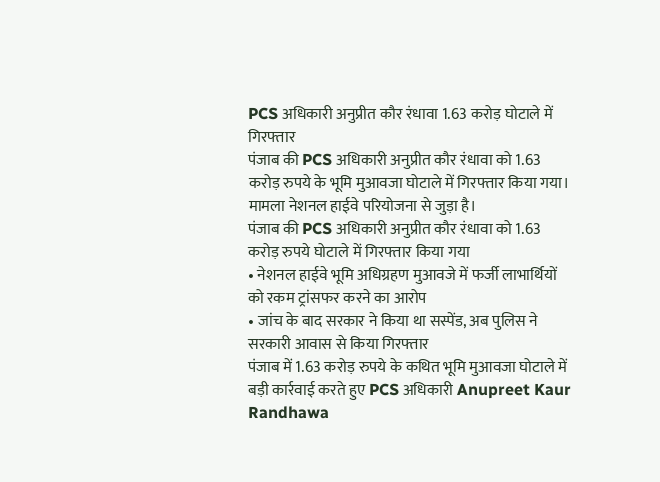PCS अधिकारी अनुप्रीत कौर रंधावा 1.63 करोड़ घोटाले में गिरफ्तार
पंजाब की PCS अधिकारी अनुप्रीत कौर रंधावा को 1.63 करोड़ रुपये के भूमि मुआवजा घोटाले में गिरफ्तार किया गया। मामला नेशनल हाईवे परियोजना से जुड़ा है।
पंजाब की PCS अधिकारी अनुप्रीत कौर रंधावा को 1.63 करोड़ रुपये घोटाले में गिरफ्तार किया गया
• नेशनल हाईवे भूमि अधिग्रहण मुआवजे में फर्जी लाभार्थियों को रकम ट्रांसफर करने का आरोप
• जांच के बाद सरकार ने किया था सस्पेंड, अब पुलिस ने सरकारी आवास से किया गिरफ्तार
पंजाब में 1.63 करोड़ रुपये के कथित भूमि मुआवजा घोटाले में बड़ी कार्रवाई करते हुए PCS अधिकारी Anupreet Kaur Randhawa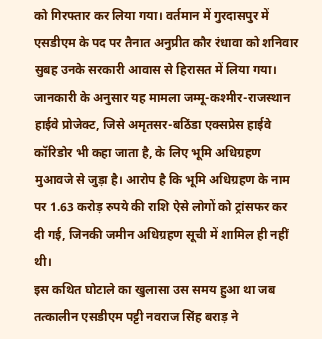को गिरफ्तार कर लिया गया। वर्तमान में गुरदासपुर में एसडीएम के पद पर तैनात अनुप्रीत कौर रंधावा को शनिवार सुबह उनके सरकारी आवास से हिरासत में लिया गया।
जानकारी के अनुसार यह मामला जम्मू-कश्मीर-राजस्थान हाईवे प्रोजेक्ट, जिसे अमृतसर-बठिंडा एक्सप्रेस हाईवे कॉरिडोर भी कहा जाता है, के लिए भूमि अधिग्रहण मुआवजे से जुड़ा है। आरोप है कि भूमि अधिग्रहण के नाम पर 1.63 करोड़ रुपये की राशि ऐसे लोगों को ट्रांसफर कर दी गई, जिनकी जमीन अधिग्रहण सूची में शामिल ही नहीं थी।
इस कथित घोटाले का खुलासा उस समय हुआ था जब तत्कालीन एसडीएम पट्टी नवराज सिंह बराड़ ने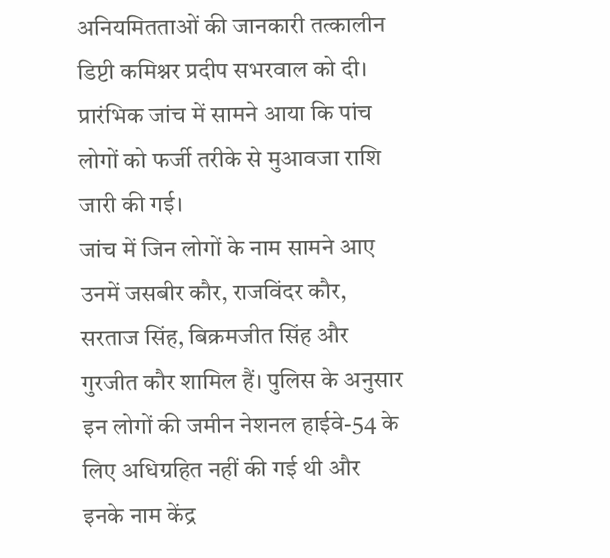अनियमितताओं की जानकारी तत्कालीन डिप्टी कमिश्नर प्रदीप सभरवाल को दी। प्रारंभिक जांच में सामने आया कि पांच लोगों को फर्जी तरीके से मुआवजा राशि जारी की गई।
जांच में जिन लोगों के नाम सामने आए उनमें जसबीर कौर, राजविंदर कौर, सरताज सिंह, बिक्रमजीत सिंह और गुरजीत कौर शामिल हैं। पुलिस के अनुसार इन लोगों की जमीन नेशनल हाईवे-54 के लिए अधिग्रहित नहीं की गई थी और इनके नाम केंद्र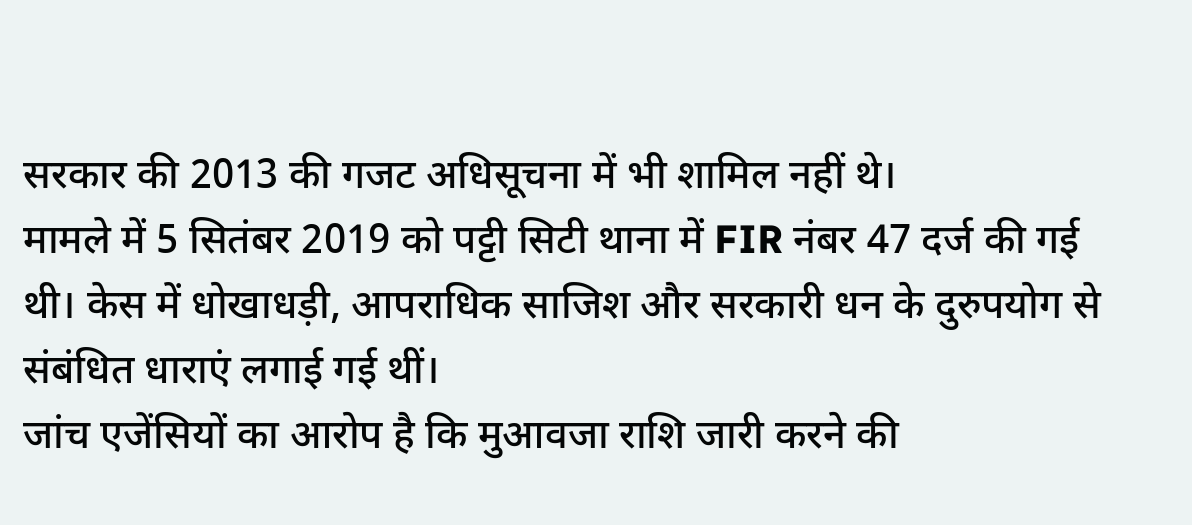सरकार की 2013 की गजट अधिसूचना में भी शामिल नहीं थे।
मामले में 5 सितंबर 2019 को पट्टी सिटी थाना में FIR नंबर 47 दर्ज की गई थी। केस में धोखाधड़ी, आपराधिक साजिश और सरकारी धन के दुरुपयोग से संबंधित धाराएं लगाई गई थीं।
जांच एजेंसियों का आरोप है कि मुआवजा राशि जारी करने की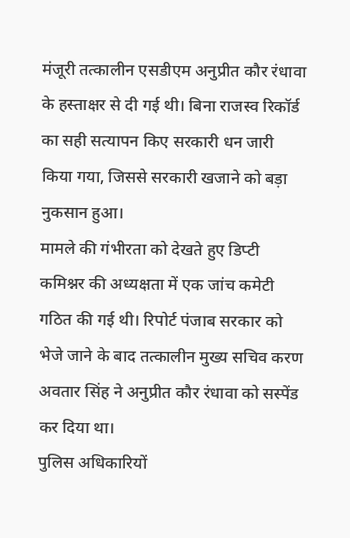मंजूरी तत्कालीन एसडीएम अनुप्रीत कौर रंधावा के हस्ताक्षर से दी गई थी। बिना राजस्व रिकॉर्ड का सही सत्यापन किए सरकारी धन जारी किया गया, जिससे सरकारी खजाने को बड़ा नुकसान हुआ।
मामले की गंभीरता को देखते हुए डिप्टी कमिश्नर की अध्यक्षता में एक जांच कमेटी गठित की गई थी। रिपोर्ट पंजाब सरकार को भेजे जाने के बाद तत्कालीन मुख्य सचिव करण अवतार सिंह ने अनुप्रीत कौर रंधावा को सस्पेंड कर दिया था।
पुलिस अधिकारियों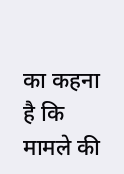का कहना है कि मामले की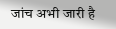जांच अभी जारी है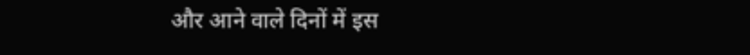और आने वाले दिनों में इस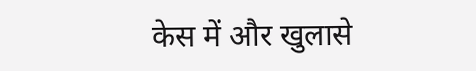केस में और खुलासे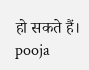हो सकते हैं।
pooja